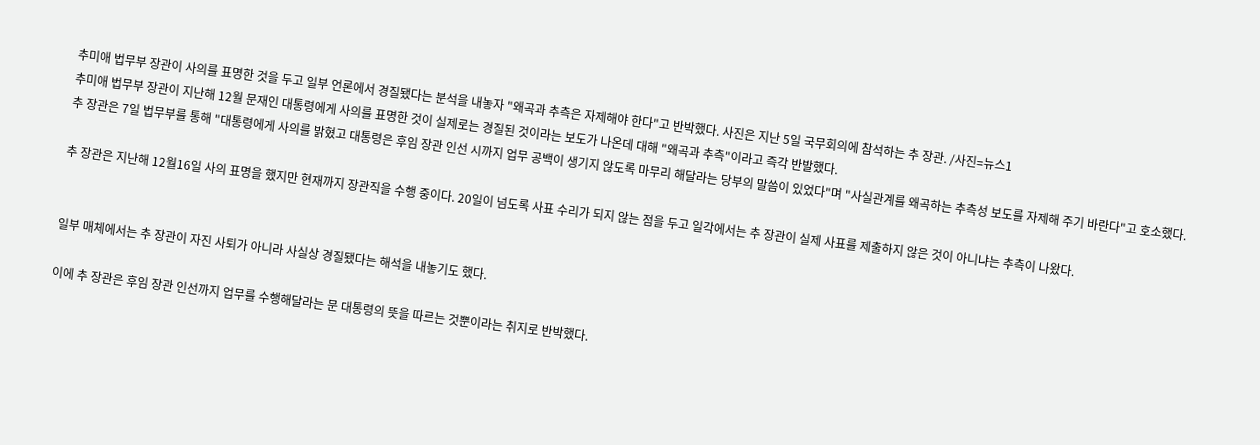추미애 법무부 장관이 사의를 표명한 것을 두고 일부 언론에서 경질됐다는 분석을 내놓자 "왜곡과 추측은 자제해야 한다"고 반박했다. 사진은 지난 5일 국무회의에 참석하는 추 장관. /사진=뉴스1
추미애 법무부 장관이 지난해 12월 문재인 대통령에게 사의를 표명한 것이 실제로는 경질된 것이라는 보도가 나온데 대해 "왜곡과 추측"이라고 즉각 반발했다.
추 장관은 7일 법무부를 통해 "대통령에게 사의를 밝혔고 대통령은 후임 장관 인선 시까지 업무 공백이 생기지 않도록 마무리 해달라는 당부의 말씀이 있었다"며 "사실관계를 왜곡하는 추측성 보도를 자제해 주기 바란다"고 호소했다.

추 장관은 지난해 12월16일 사의 표명을 했지만 현재까지 장관직을 수행 중이다. 20일이 넘도록 사표 수리가 되지 않는 점을 두고 일각에서는 추 장관이 실제 사표를 제출하지 않은 것이 아니냐는 추측이 나왔다.


일부 매체에서는 추 장관이 자진 사퇴가 아니라 사실상 경질됐다는 해석을 내놓기도 했다.

이에 추 장관은 후임 장관 인선까지 업무를 수행해달라는 문 대통령의 뜻을 따르는 것뿐이라는 취지로 반박했다.